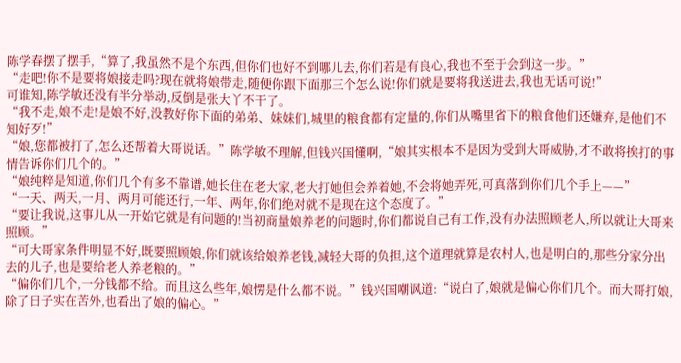陈学春摆了摆手,“算了,我虽然不是个东西,但你们也好不到哪儿去,你们若是有良心,我也不至于会到这一步。”
“走吧!你不是要将娘接走吗?现在就将娘带走,随便你跟下面那三个怎么说!你们就是要将我送进去,我也无话可说!”
可谁知,陈学敏还没有半分举动,反倒是张大丫不干了。
“我不走,娘不走!是娘不好,没教好你下面的弟弟、妹妹们,城里的粮食都有定量的,你们从嘴里省下的粮食他们还嫌弃,是他们不知好歹!”
“娘,您都被打了,怎么还帮着大哥说话。”陈学敏不理解,但钱兴国懂啊,“娘其实根本不是因为受到大哥威胁,才不敢将挨打的事情告诉你们几个的。”
“娘纯粹是知道,你们几个有多不靠谱,她长住在老大家,老大打她但会养着她,不会将她弄死,可真落到你们几个手上——”
“一天、两天,一月、两月可能还行,一年、两年,你们绝对就不是现在这个态度了。”
“要让我说,这事儿从一开始它就是有问题的!当初商量娘养老的问题时,你们都说自己有工作,没有办法照顾老人,所以就让大哥来照顾。”
“可大哥家条件明显不好,既要照顾娘,你们就该给娘养老钱,减轻大哥的负担,这个道理就算是农村人,也是明白的,那些分家分出去的儿子,也是要给老人养老粮的。”
“偏你们几个,一分钱都不给。而且这么些年,娘愣是什么都不说。”钱兴国嘲讽道:“说白了,娘就是偏心你们几个。而大哥打娘,除了日子实在苦外,也看出了娘的偏心。”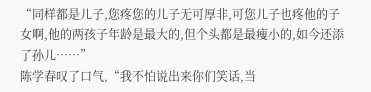“同样都是儿子,您疼您的儿子无可厚非,可您儿子也疼他的子女啊,他的两孩子年龄是最大的,但个头都是最瘦小的,如今还添了孙儿……”
陈学春叹了口气,“我不怕说出来你们笑话,当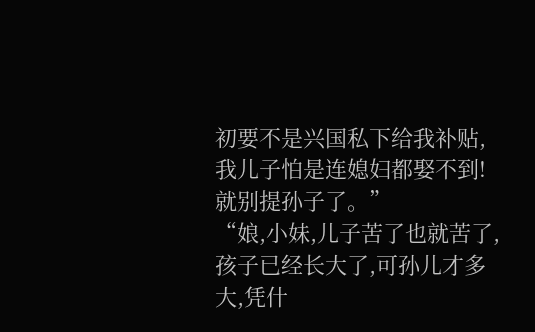初要不是兴国私下给我补贴,我儿子怕是连媳妇都娶不到!就别提孙子了。”
“娘,小妹,儿子苦了也就苦了,孩子已经长大了,可孙儿才多大,凭什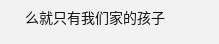么就只有我们家的孩子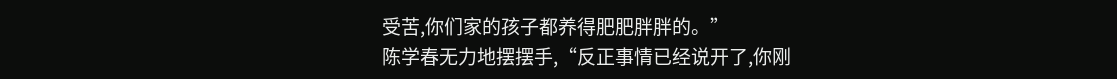受苦,你们家的孩子都养得肥肥胖胖的。”
陈学春无力地摆摆手,“反正事情已经说开了,你刚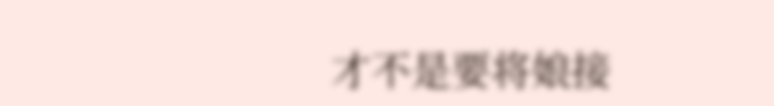才不是要将娘接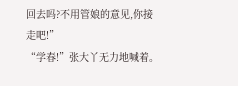回去吗?不用管娘的意见,你接走吧!”
“学春!”张大丫无力地喊着。